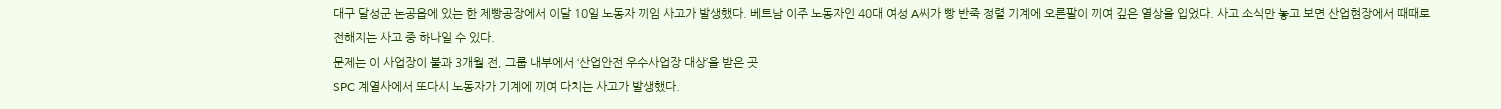대구 달성군 논공읍에 있는 한 제빵공장에서 이달 10일 노동자 끼임 사고가 발생했다. 베트남 이주 노동자인 40대 여성 A씨가 빵 반죽 정렬 기계에 오른팔이 끼여 깊은 열상을 입었다. 사고 소식만 놓고 보면 산업현장에서 때때로 전해지는 사고 중 하나일 수 있다.
문제는 이 사업장이 불과 3개월 전, 그룹 내부에서 ‘산업안전 우수사업장 대상’을 받은 곳
SPC 계열사에서 또다시 노동자가 기계에 끼여 다치는 사고가 발생했다.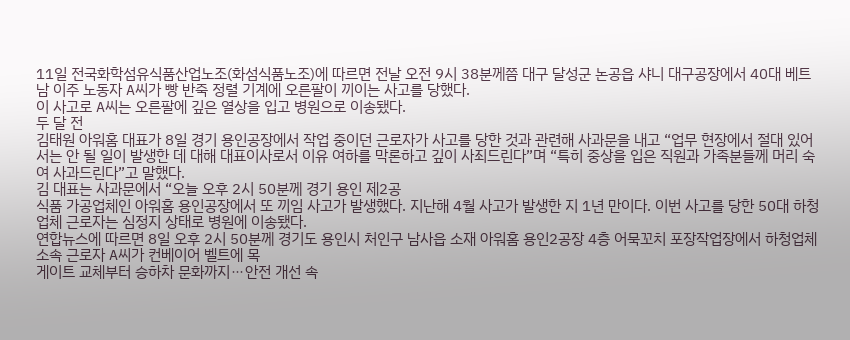11일 전국화학섬유식품산업노조(화섬식품노조)에 따르면 전날 오전 9시 38분께쯤 대구 달성군 논공읍 샤니 대구공장에서 40대 베트남 이주 노동자 A씨가 빵 반죽 정렬 기계에 오른팔이 끼이는 사고를 당했다.
이 사고로 A씨는 오른팔에 깊은 열상을 입고 병원으로 이송됐다.
두 달 전
김태원 아워홈 대표가 8일 경기 용인공장에서 작업 중이던 근로자가 사고를 당한 것과 관련해 사과문을 내고 “업무 현장에서 절대 있어서는 안 될 일이 발생한 데 대해 대표이사로서 이유 여하를 막론하고 깊이 사죄드린다”며 “특히 중상을 입은 직원과 가족분들께 머리 숙여 사과드린다”고 말했다.
김 대표는 사과문에서 “오늘 오후 2시 50분께 경기 용인 제2공
식품 가공업체인 아워홈 용인공장에서 또 끼임 사고가 발생했다. 지난해 4월 사고가 발생한 지 1년 만이다. 이번 사고를 당한 50대 하청업체 근로자는 심정지 상태로 병원에 이송됐다.
연합뉴스에 따르면 8일 오후 2시 50분께 경기도 용인시 처인구 남사읍 소재 아워홈 용인2공장 4층 어묵꼬치 포장작업장에서 하청업체 소속 근로자 A씨가 컨베이어 벨트에 목
게이트 교체부터 승하차 문화까지⋯안전 개선 속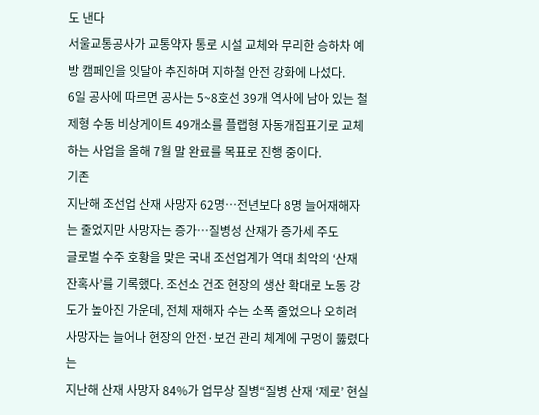도 낸다
서울교통공사가 교통약자 통로 시설 교체와 무리한 승하차 예방 캠페인을 잇달아 추진하며 지하철 안전 강화에 나섰다.
6일 공사에 따르면 공사는 5~8호선 39개 역사에 남아 있는 철제형 수동 비상게이트 49개소를 플랩형 자동개집표기로 교체하는 사업을 올해 7월 말 완료를 목표로 진행 중이다.
기존
지난해 조선업 산재 사망자 62명…전년보다 8명 늘어재해자는 줄었지만 사망자는 증가…질병성 산재가 증가세 주도
글로벌 수주 호황을 맞은 국내 조선업계가 역대 최악의 ‘산재 잔혹사’를 기록했다. 조선소 건조 현장의 생산 확대로 노동 강도가 높아진 가운데, 전체 재해자 수는 소폭 줄었으나 오히려 사망자는 늘어나 현장의 안전·보건 관리 체계에 구멍이 뚫렸다는
지난해 산재 사망자 84%가 업무상 질병“질병 산재 ‘제로’ 현실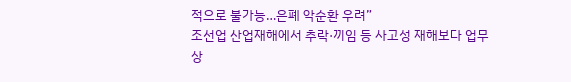적으로 불가능…은폐 악순환 우려”
조선업 산업재해에서 추락·끼임 등 사고성 재해보다 업무상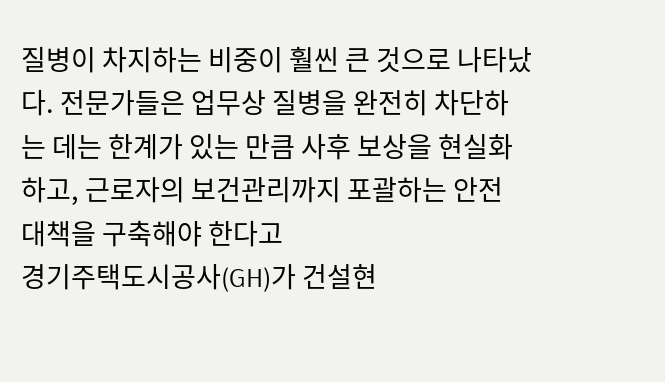질병이 차지하는 비중이 훨씬 큰 것으로 나타났다. 전문가들은 업무상 질병을 완전히 차단하는 데는 한계가 있는 만큼 사후 보상을 현실화하고, 근로자의 보건관리까지 포괄하는 안전 대책을 구축해야 한다고
경기주택도시공사(GH)가 건설현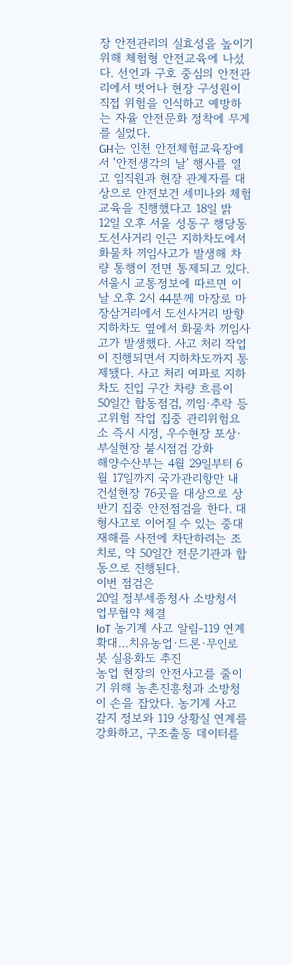장 안전관리의 실효성을 높이기 위해 체험형 안전교육에 나섰다. 선언과 구호 중심의 안전관리에서 벗어나 현장 구성원이 직접 위험을 인식하고 예방하는 자율 안전문화 정착에 무게를 실었다.
GH는 인천 안전체험교육장에서 ‘안전생각의 날’ 행사를 열고 임직원과 현장 관계자를 대상으로 안전보건 세미나와 체험교육을 진행했다고 18일 밝
12일 오후 서울 성동구 행당동 도선사거리 인근 지하차도에서 화물차 끼임사고가 발생해 차량 통행이 전면 통제되고 있다.
서울시 교통정보에 따르면 이날 오후 2시 44분께 마장로 마장삼거리에서 도선사거리 방향 지하차도 옆에서 화물차 끼임사고가 발생했다. 사고 처리 작업이 진행되면서 지하차도까지 통제됐다. 사고 처리 여파로 지하차도 진입 구간 차량 흐름이
50일간 합동점검, 끼임·추락 등 고위험 작업 집중 관리위험요소 즉시 시정, 우수현장 포상·부실현장 불시점검 강화
해양수산부는 4월 29일부터 6월 17일까지 국가관리항만 내 건설현장 76곳을 대상으로 상반기 집중 안전점검을 한다. 대형사고로 이어질 수 있는 중대재해를 사전에 차단하려는 조치로, 약 50일간 전문기관과 합동으로 진행된다.
이번 점검은
20일 정부세종청사 소방청서 업무협약 체결
IoT 농기계 사고 알림-119 연계 확대…치유농업·드론·무인로봇 실용화도 추진
농업 현장의 안전사고를 줄이기 위해 농촌진흥청과 소방청이 손을 잡았다. 농기계 사고 감지 정보와 119 상황실 연계를 강화하고, 구조출동 데이터를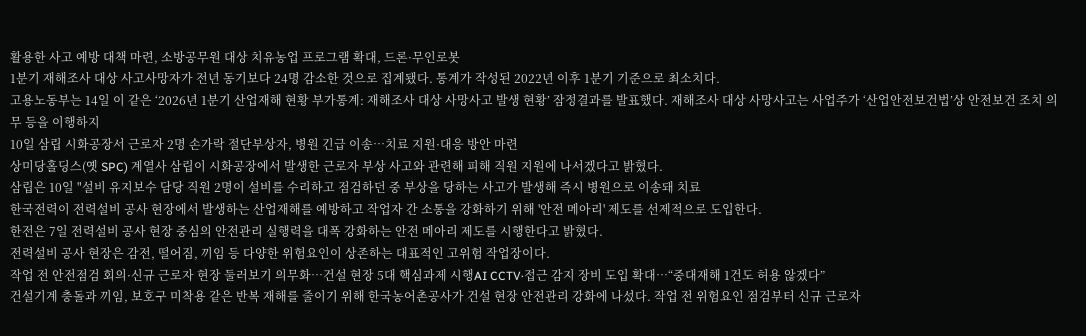활용한 사고 예방 대책 마련, 소방공무원 대상 치유농업 프로그램 확대, 드론·무인로봇
1분기 재해조사 대상 사고사망자가 전년 동기보다 24명 감소한 것으로 집계됐다. 통계가 작성된 2022년 이후 1분기 기준으로 최소치다.
고용노동부는 14일 이 같은 ‘2026년 1분기 산업재해 현황 부가통계: 재해조사 대상 사망사고 발생 현황’ 잠정결과를 발표했다. 재해조사 대상 사망사고는 사업주가 ‘산업안전보건법’상 안전보건 조치 의무 등을 이행하지
10일 삼립 시화공장서 근로자 2명 손가락 절단부상자, 병원 긴급 이송⋯치료 지원·대응 방안 마련
상미당홀딩스(옛 SPC) 계열사 삼립이 시화공장에서 발생한 근로자 부상 사고와 관련해 피해 직원 지원에 나서겠다고 밝혔다.
삼립은 10일 "설비 유지보수 담당 직원 2명이 설비를 수리하고 점검하던 중 부상을 당하는 사고가 발생해 즉시 병원으로 이송돼 치료
한국전력이 전력설비 공사 현장에서 발생하는 산업재해를 예방하고 작업자 간 소통을 강화하기 위해 '안전 메아리' 제도를 선제적으로 도입한다.
한전은 7일 전력설비 공사 현장 중심의 안전관리 실행력을 대폭 강화하는 안전 메아리 제도를 시행한다고 밝혔다.
전력설비 공사 현장은 감전, 떨어짐, 끼임 등 다양한 위험요인이 상존하는 대표적인 고위험 작업장이다.
작업 전 안전점검 회의·신규 근로자 현장 둘러보기 의무화…건설 현장 5대 핵심과제 시행AI CCTV·접근 감지 장비 도입 확대…“중대재해 1건도 허용 않겠다”
건설기계 충돌과 끼임, 보호구 미착용 같은 반복 재해를 줄이기 위해 한국농어촌공사가 건설 현장 안전관리 강화에 나섰다. 작업 전 위험요인 점검부터 신규 근로자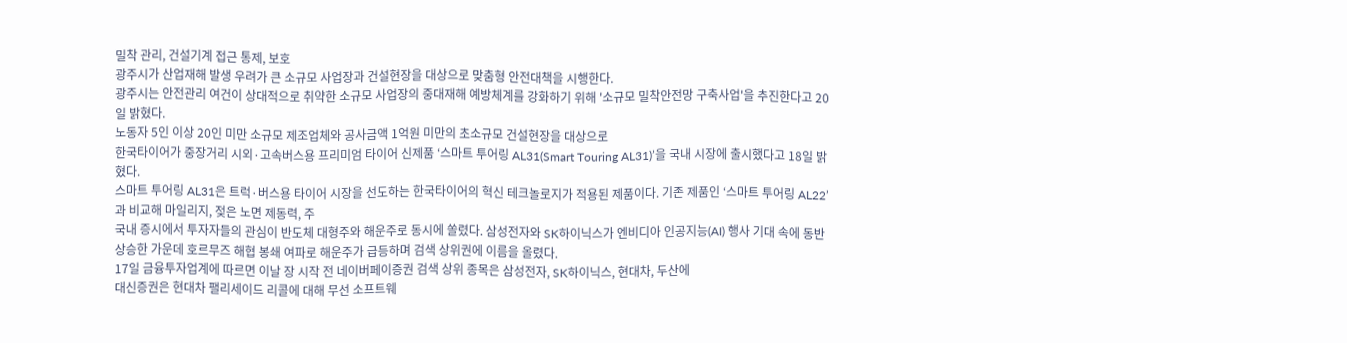밀착 관리, 건설기계 접근 통제, 보호
광주시가 산업재해 발생 우려가 큰 소규모 사업장과 건설현장을 대상으로 맞춤형 안전대책을 시행한다.
광주시는 안전관리 여건이 상대적으로 취약한 소규모 사업장의 중대재해 예방체계를 강화하기 위해 '소규모 밀착안전망 구축사업'을 추진한다고 20일 밝혔다.
노동자 5인 이상 20인 미만 소규모 제조업체와 공사금액 1억원 미만의 초소규모 건설현장을 대상으로
한국타이어가 중장거리 시외·고속버스용 프리미엄 타이어 신제품 ‘스마트 투어링 AL31(Smart Touring AL31)’을 국내 시장에 출시했다고 18일 밝혔다.
스마트 투어링 AL31은 트럭·버스용 타이어 시장을 선도하는 한국타이어의 혁신 테크놀로지가 적용된 제품이다. 기존 제품인 ‘스마트 투어링 AL22’과 비교해 마일리지, 젖은 노면 제동력, 주
국내 증시에서 투자자들의 관심이 반도체 대형주와 해운주로 동시에 쏠렸다. 삼성전자와 SK하이닉스가 엔비디아 인공지능(AI) 행사 기대 속에 동반 상승한 가운데 호르무즈 해협 봉쇄 여파로 해운주가 급등하며 검색 상위권에 이름을 올렸다.
17일 금융투자업계에 따르면 이날 장 시작 전 네이버페이증권 검색 상위 종목은 삼성전자, SK하이닉스, 현대차, 두산에
대신증권은 현대차 팰리세이드 리콜에 대해 무선 소프트웨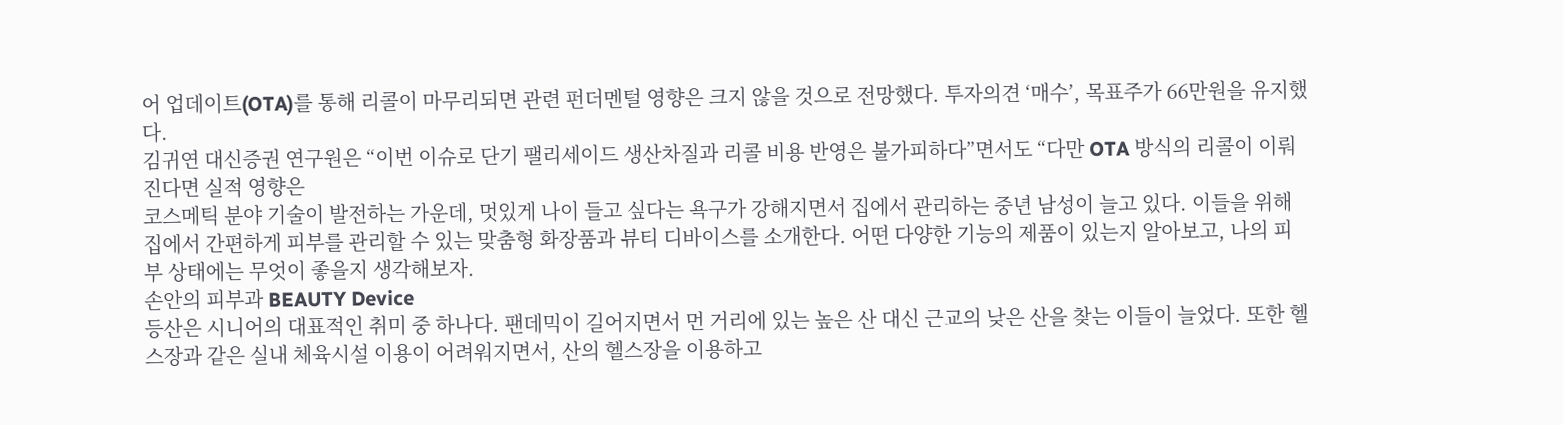어 업데이트(OTA)를 통해 리콜이 마무리되면 관련 펀더멘털 영향은 크지 않을 것으로 전망했다. 투자의견 ‘매수’, 목표주가 66만원을 유지했다.
김귀연 대신증권 연구원은 “이번 이슈로 단기 팰리세이드 생산차질과 리콜 비용 반영은 불가피하다”면서도 “다만 OTA 방식의 리콜이 이뤄진다면 실적 영향은
코스메틱 분야 기술이 발전하는 가운데, 멋있게 나이 들고 싶다는 욕구가 강해지면서 집에서 관리하는 중년 남성이 늘고 있다. 이들을 위해 집에서 간편하게 피부를 관리할 수 있는 맞춤형 화장품과 뷰티 디바이스를 소개한다. 어떤 다양한 기능의 제품이 있는지 알아보고, 나의 피부 상태에는 무엇이 좋을지 생각해보자.
손안의 피부과 BEAUTY Device
등산은 시니어의 대표적인 취미 중 하나다. 팬데믹이 길어지면서 먼 거리에 있는 높은 산 대신 근교의 낮은 산을 찾는 이들이 늘었다. 또한 헬스장과 같은 실내 체육시설 이용이 어려워지면서, 산의 헬스장을 이용하고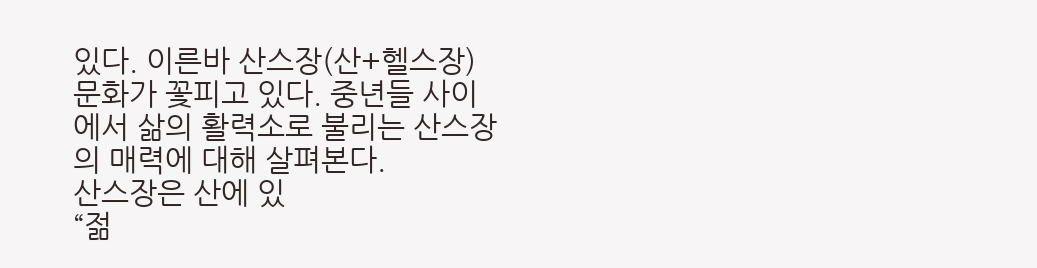있다. 이른바 산스장(산+헬스장) 문화가 꽃피고 있다. 중년들 사이에서 삶의 활력소로 불리는 산스장의 매력에 대해 살펴본다.
산스장은 산에 있
“젊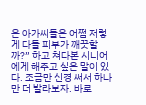은 아가씨들은 어쩜 저렇게 다들 피부가 깨끗할까?” 하고 쳐다본 시니어에게 해주고 싶은 말이 있다. 조금만 신경 써서 하나만 더 발라보자. 바로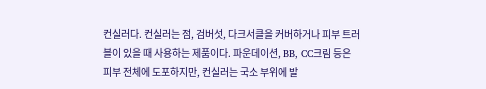컨실러다. 컨실러는 점, 검버섯, 다크서클을 커버하거나 피부 트러블이 있을 때 사용하는 제품이다. 파운데이션, BB, CC크림 등은 피부 전체에 도포하지만, 컨실러는 국소 부위에 발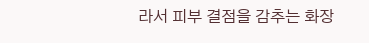라서 피부 결점을 감추는 화장